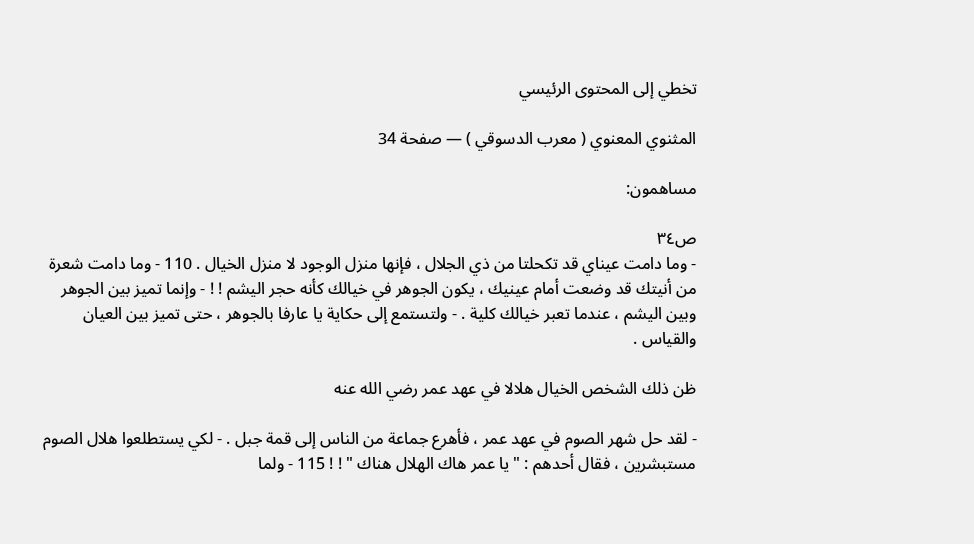تخطي إلى المحتوى الرئيسي

المثنوي المعنوي ( معرب الدسوقي ) — صفحة 34

مساهمون:

ص٣٤
- وما دامت عيناي قد تكحلتا من ذي الجلال ، فإنها منزل الوجود لا منزل الخيال . 110 - وما دامت شعرة من أنيتك قد وضعت أمام عينيك ، يكون الجوهر في خيالك كأنه حجر اليشم ! ! - وإنما تميز بين الجوهر وبين اليشم ، عندما تعبر خيالك كلية . - ولتستمع إلى حكاية يا عارفا بالجوهر ، حتى تميز بين العيان والقياس .

ظن ذلك الشخص الخيال هلالا في عهد عمر رضي الله عنه

- لقد حل شهر الصوم في عهد عمر ، فأهرع جماعة من الناس إلى قمة جبل . - لكي يستطلعوا هلال الصوم مستبشرين ، فقال أحدهم : " يا عمر هاك الهلال هناك " ! ! 115 - ولما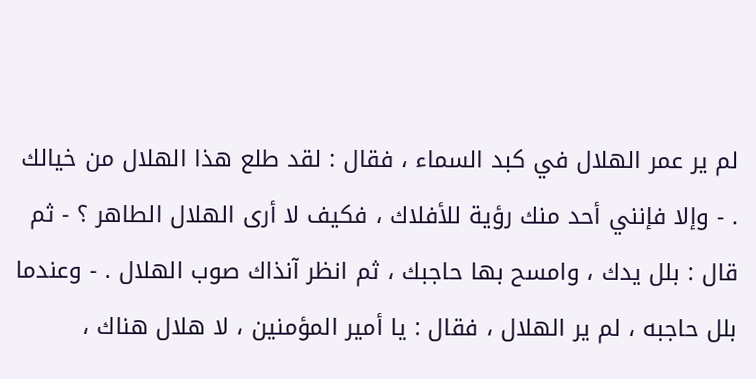لم ير عمر الهلال في كبد السماء ، فقال : لقد طلع هذا الهلال من خيالك . - وإلا فإنني أحد منك رؤية للأفلاك ، فكيف لا أرى الهلال الطاهر ؟ - ثم قال : بلل يدك ، وامسح بها حاجبك ، ثم انظر آنذاك صوب الهلال . - وعندما بلل حاجبه ، لم ير الهلال ، فقال : يا أمير المؤمنين ، لا هلال هناك ،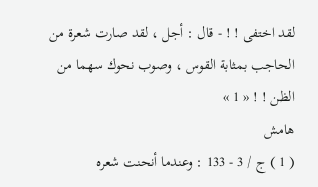لقد اختفى ! ! - قال : أجل ، لقد صارت شعرة من الحاجب بمثابة القوس ، وصوب نحوك سهما من الظن ! ! « 1 »
هامش
( 1 ) ج / 3 - 133 : وعندما أنحنت شعره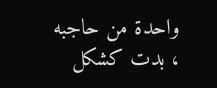واحدة من حاجبه ، بدت كشكل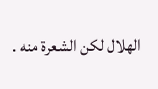الهلال لكن الشعرة منه .